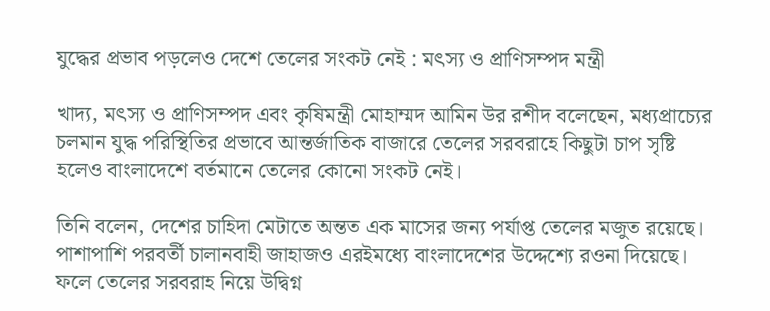যুদ্ধের প্রভাব পড়লেও দেশে তেলের সংকট নেই : মৎস্য ও প্রাণিসম্পদ মন্ত্রী

খাদ্য, মৎস্য ও প্রাণিসম্পদ এবং কৃষিমন্ত্রী মোহাম্মদ আমিন উর রশীদ বলেছেন, মধ্যপ্রাচ্যের চলমান যুদ্ধ পরিস্থিতির প্রভাবে আন্তর্জাতিক বাজারে তেলের সরবরাহে কিছুটা চাপ সৃষ্টি হলেও বাংলাদেশে বর্তমানে তেলের কোনো সংকট নেই।

তিনি বলেন, দেশের চাহিদা মেটাতে অন্তত এক মাসের জন্য পর্যাপ্ত তেলের মজুত রয়েছে। পাশাপাশি পরবর্তী চালানবাহী জাহাজও এরইমধ্যে বাংলাদেশের উদ্দেশ্যে রওনা দিয়েছে। ফলে তেলের সরবরাহ নিয়ে উদ্বিগ্ন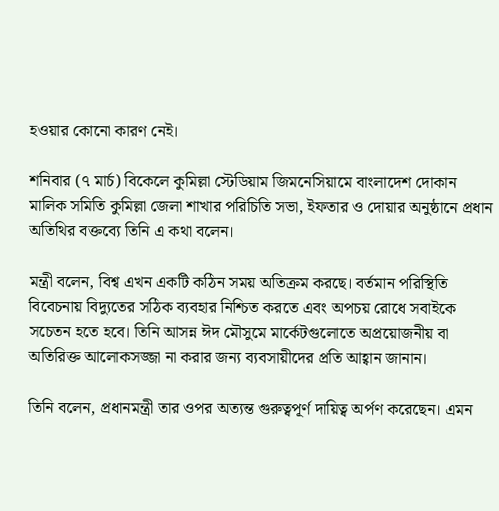হওয়ার কোনো কারণ নেই।

শনিবার (৭ মার্চ) বিকেলে কুমিল্লা স্টেডিয়াম জিমনেসিয়ামে বাংলাদেশ দোকান মালিক সমিতি কুমিল্লা জেলা শাখার পরিচিতি সভা, ইফতার ও দোয়ার অনুষ্ঠানে প্রধান অতিথির বক্তব্যে তিনি এ কথা বলেন।

মন্ত্রী বলেন, বিশ্ব এখন একটি কঠিন সময় অতিক্রম করছে। বর্তমান পরিস্থিতি বিবেচনায় বিদ্যুতের সঠিক ব্যবহার নিশ্চিত করতে এবং অপচয় রোধে সবাইকে সচেতন হতে হবে। তিনি আসন্ন ঈদ মৌসুমে মার্কেটগুলোতে অপ্রয়োজনীয় বা অতিরিক্ত আলোকসজ্জা না করার জন্য ব্যবসায়ীদের প্রতি আহ্বান জানান।

তিনি বলেন, প্রধানমন্ত্রী তার ওপর অত্যন্ত গুরুত্বপূর্ণ দায়িত্ব অর্পণ করেছেন। এমন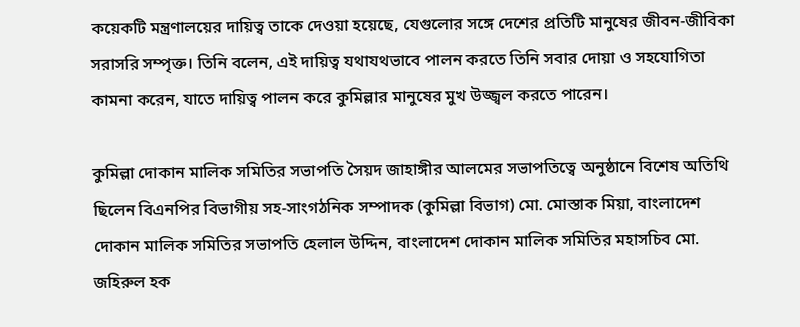কয়েকটি মন্ত্রণালয়ের দায়িত্ব তাকে দেওয়া হয়েছে, যেগুলোর সঙ্গে দেশের প্রতিটি মানুষের জীবন-জীবিকা সরাসরি সম্পৃক্ত। তিনি বলেন, এই দায়িত্ব যথাযথভাবে পালন করতে তিনি সবার দোয়া ও সহযোগিতা কামনা করেন, যাতে দায়িত্ব পালন করে কুমিল্লার মানুষের মুখ উজ্জ্বল করতে পারেন।

কুমিল্লা দোকান মালিক সমিতির সভাপতি সৈয়দ জাহাঙ্গীর আলমের সভাপতিত্বে অনুষ্ঠানে বিশেষ অতিথি ছিলেন বিএনপির বিভাগীয় সহ-সাংগঠনিক সম্পাদক (কুমিল্লা বিভাগ) মো. মোস্তাক মিয়া, বাংলাদেশ দোকান মালিক সমিতির সভাপতি হেলাল উদ্দিন, বাংলাদেশ দোকান মালিক সমিতির মহাসচিব মো. জহিরুল হক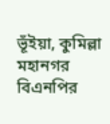ভূঁইয়া, কুমিল্লা মহানগর বিএনপির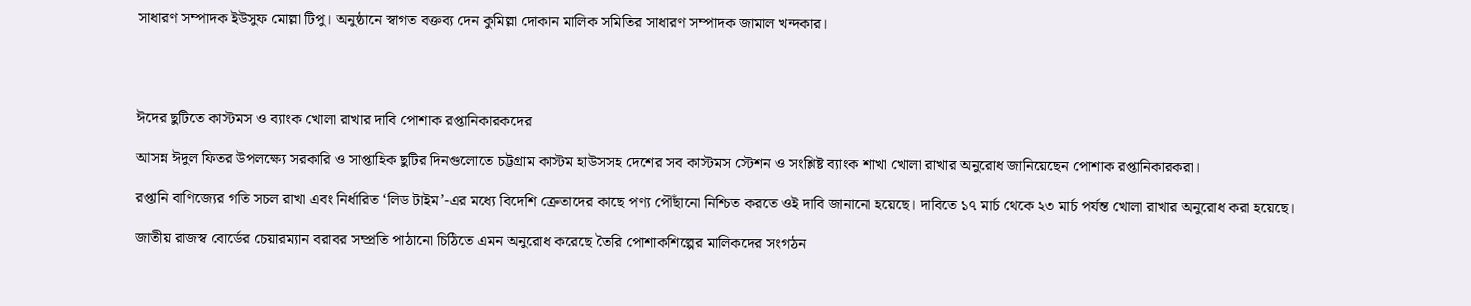সাধারণ সম্পাদক ইউসুফ মোল্লা টিপু। অনুষ্ঠানে স্বাগত বক্তব্য দেন কুমিল্লা দোকান মালিক সমিতির সাধারণ সম্পাদক জামাল খন্দকার।




ঈদের ছুটিতে কাস্টমস ও ব্যাংক খোলা রাখার দাবি পোশাক রপ্তানিকারকদের

আসন্ন ঈদুল ফিতর উপলক্ষ্যে সরকারি ও সাপ্তাহিক ছুটির দিনগুলোতে চট্টগ্রাম কাস্টম হাউসসহ দেশের সব কাস্টমস স্টেশন ও সংশ্লিষ্ট ব্যাংক শাখা খোলা রাখার অনুরোধ জানিয়েছেন পোশাক রপ্তানিকারকরা।

রপ্তানি বাণিজ্যের গতি সচল রাখা এবং নির্ধারিত ‘লিড টাইম’-এর মধ্যে বিদেশি ক্রেতাদের কাছে পণ্য পৌঁছানো নিশ্চিত করতে ওই দাবি জানানো হয়েছে। দাবিতে ১৭ মার্চ থেকে ২৩ মার্চ পর্যন্ত খোলা রাখার অনুরোধ করা হয়েছে।

জাতীয় রাজস্ব বোর্ডের চেয়ারম্যান বরাবর সম্প্রতি পাঠানো চিঠিতে এমন অনুরোধ করেছে তৈরি পোশাকশিল্পের মালিকদের সংগঠন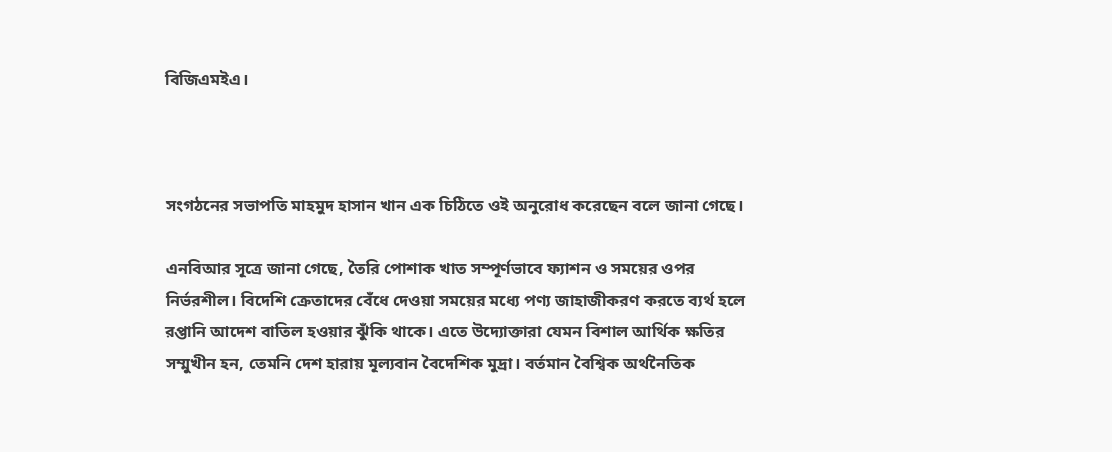বিজিএমইএ।



সংগঠনের সভাপতি মাহমুদ হাসান খান এক চিঠিতে ওই অনুরোধ করেছেন বলে জানা গেছে।

এনবিআর সূত্রে জানা গেছে, তৈরি পোশাক খাত সম্পূর্ণভাবে ফ্যাশন ও সময়ের ওপর নির্ভরশীল। বিদেশি ক্রেতাদের বেঁধে দেওয়া সময়ের মধ্যে পণ্য জাহাজীকরণ করতে ব্যর্থ হলে রপ্তানি আদেশ বাতিল হওয়ার ঝুঁকি থাকে। এতে উদ্যোক্তারা যেমন বিশাল আর্থিক ক্ষতির সম্মুখীন হন, তেমনি দেশ হারায় মূল্যবান বৈদেশিক মুদ্রা। বর্তমান বৈশ্বিক অর্থনৈতিক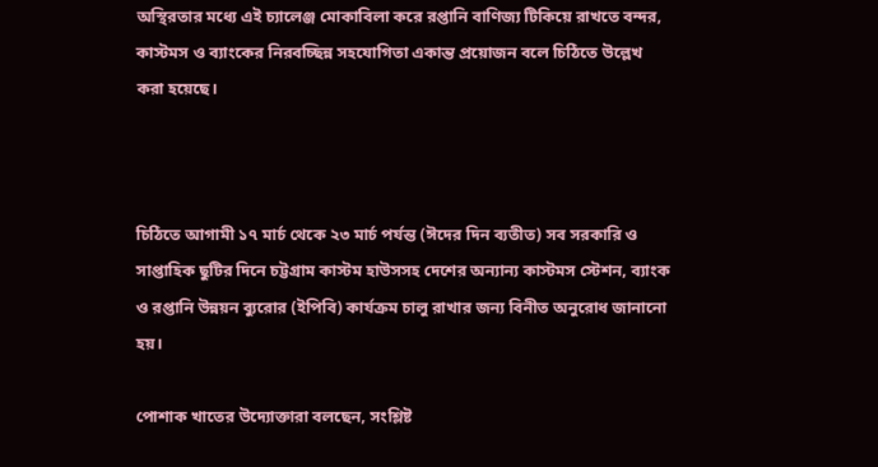অস্থিরতার মধ্যে এই চ্যালেঞ্জ মোকাবিলা করে রপ্তানি বাণিজ্য টিকিয়ে রাখতে বন্দর, কাস্টমস ও ব্যাংকের নিরবচ্ছিন্ন সহযোগিতা একান্ত প্রয়োজন বলে চিঠিতে উল্লেখ করা হয়েছে।



চিঠিতে আগামী ১৭ মার্চ থেকে ২৩ মার্চ পর্যন্ত (ঈদের দিন ব্যতীত) সব সরকারি ও সাপ্তাহিক ছুটির দিনে চট্টগ্রাম কাস্টম হাউসসহ দেশের অন্যান্য কাস্টমস স্টেশন, ব্যাংক ও রপ্তানি উন্নয়ন ব্যুরোর (ইপিবি) কার্যক্রম চালু রাখার জন্য বিনীত অনুরোধ জানানো হয়।

পোশাক খাতের উদ্যোক্তারা বলছেন, সংশ্লিষ্ট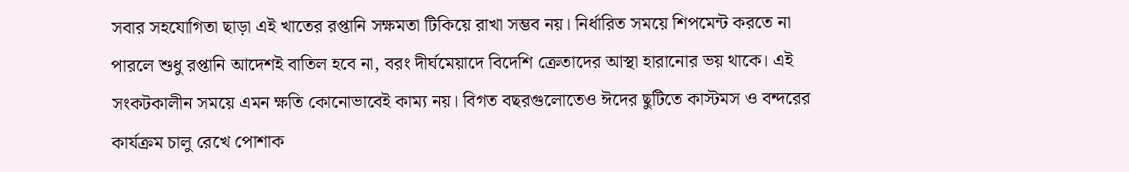সবার সহযোগিতা ছাড়া এই খাতের রপ্তানি সক্ষমতা টিকিয়ে রাখা সম্ভব নয়। নির্ধারিত সময়ে শিপমেন্ট করতে না পারলে শুধু রপ্তানি আদেশই বাতিল হবে না, বরং দীর্ঘমেয়াদে বিদেশি ক্রেতাদের আস্থা হারানোর ভয় থাকে। এই সংকটকালীন সময়ে এমন ক্ষতি কোনোভাবেই কাম্য নয়। বিগত বছরগুলোতেও ঈদের ছুটিতে কাস্টমস ও বন্দরের কার্যক্রম চালু রেখে পোশাক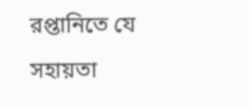রপ্তানিতে যে সহায়তা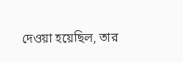দেওয়া হয়েছিল, তার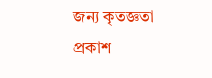জন্য কৃতজ্ঞতা প্রকাশ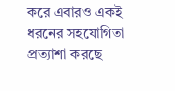করে এবারও একই ধরনের সহযোগিতা প্রত্যাশা করছে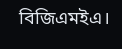বিজিএমইএ।